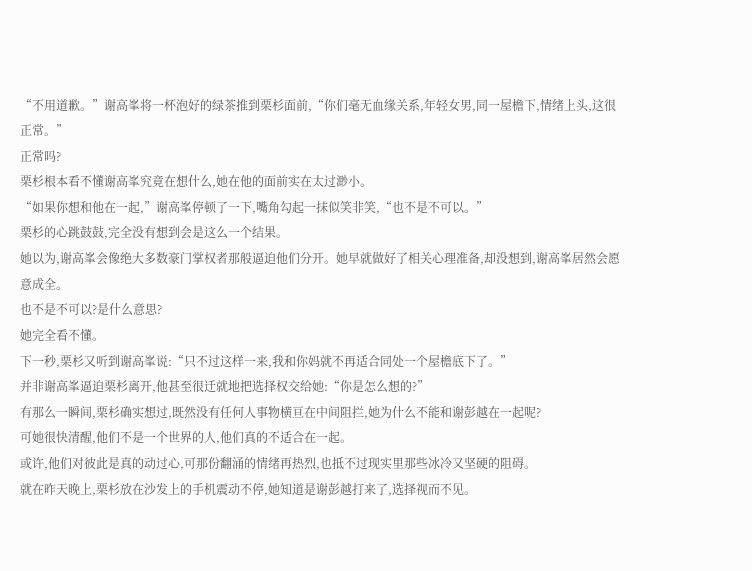“不用道歉。”谢高峯将一杯泡好的绿茶推到栗杉面前,“你们毫无血缘关系,年轻女男,同一屋檐下,情绪上头,这很正常。”
正常吗?
栗杉根本看不懂谢高峯究竟在想什么,她在他的面前实在太过渺小。
“如果你想和他在一起,”谢高峯停顿了一下,嘴角勾起一抹似笑非笑,“也不是不可以。”
栗杉的心跳鼓鼓,完全没有想到会是这么一个结果。
她以为,谢高峯会像绝大多数豪门掌权者那般逼迫他们分开。她早就做好了相关心理准备,却没想到,谢高峯居然会愿意成全。
也不是不可以?是什么意思?
她完全看不懂。
下一秒,栗杉又听到谢高峯说:“只不过这样一来,我和你妈就不再适合同处一个屋檐底下了。”
并非谢高峯逼迫栗杉离开,他甚至很迁就地把选择权交给她:“你是怎么想的?”
有那么一瞬间,栗杉确实想过,既然没有任何人事物横亘在中间阻拦,她为什么不能和谢彭越在一起呢?
可她很快清醒,他们不是一个世界的人,他们真的不适合在一起。
或许,他们对彼此是真的动过心,可那份翻涌的情绪再热烈,也抵不过现实里那些冰冷又坚硬的阻碍。
就在昨天晚上,栗杉放在沙发上的手机震动不停,她知道是谢彭越打来了,选择视而不见。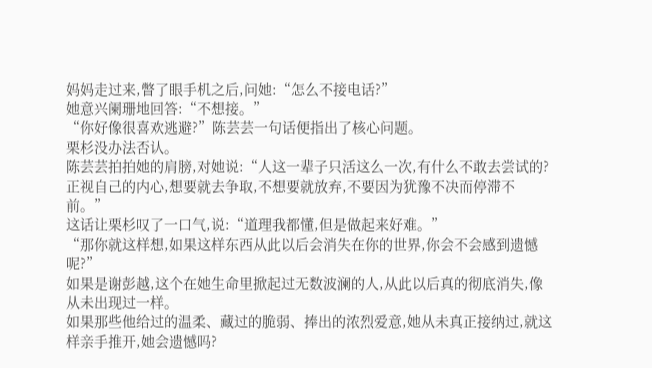妈妈走过来,瞥了眼手机之后,问她:“怎么不接电话?”
她意兴阑珊地回答:“不想接。”
“你好像很喜欢逃避?”陈芸芸一句话便指出了核心问题。
栗杉没办法否认。
陈芸芸拍拍她的肩膀,对她说:“人这一辈子只活这么一次,有什么不敢去尝试的?正视自己的内心,想要就去争取,不想要就放弃,不要因为犹豫不决而停滞不前。”
这话让栗杉叹了一口气,说:“道理我都懂,但是做起来好难。”
“那你就这样想,如果这样东西从此以后会消失在你的世界,你会不会感到遗憾呢?”
如果是谢彭越,这个在她生命里掀起过无数波澜的人,从此以后真的彻底消失,像从未出现过一样。
如果那些他给过的温柔、藏过的脆弱、捧出的浓烈爱意,她从未真正接纳过,就这样亲手推开,她会遗憾吗?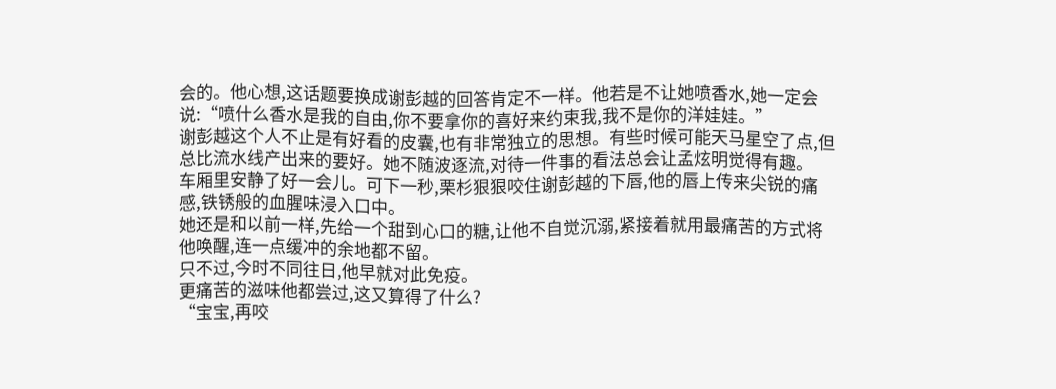会的。他心想,这话题要换成谢彭越的回答肯定不一样。他若是不让她喷香水,她一定会说:“喷什么香水是我的自由,你不要拿你的喜好来约束我,我不是你的洋娃娃。”
谢彭越这个人不止是有好看的皮囊,也有非常独立的思想。有些时候可能天马星空了点,但总比流水线产出来的要好。她不随波逐流,对待一件事的看法总会让孟炫明觉得有趣。
车厢里安静了好一会儿。可下一秒,栗杉狠狠咬住谢彭越的下唇,他的唇上传来尖锐的痛感,铁锈般的血腥味浸入口中。
她还是和以前一样,先给一个甜到心口的糖,让他不自觉沉溺,紧接着就用最痛苦的方式将他唤醒,连一点缓冲的余地都不留。
只不过,今时不同往日,他早就对此免疫。
更痛苦的滋味他都尝过,这又算得了什么?
“宝宝,再咬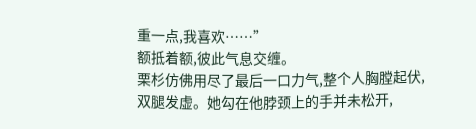重一点,我喜欢……”
额抵着额,彼此气息交缠。
栗杉仿佛用尽了最后一口力气,整个人胸膛起伏,双腿发虚。她勾在他脖颈上的手并未松开,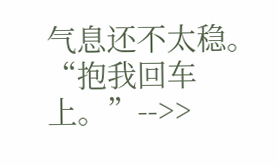气息还不太稳。
“抱我回车上。”-->>